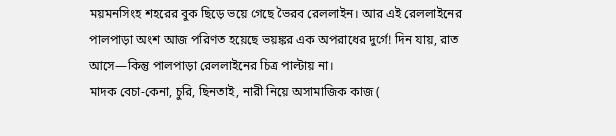ময়মনসিংহ শহরের বুক ছিড়ে ভয়ে গেছে ভৈরব রেললাইন। আর এই রেললাইনের পালপাড়া অংশ আজ পরিণত হয়েছে ভয়ঙ্কর এক অপরাধের দুর্গে! দিন যায়, রাত আসে—কিন্তু পালপাড়া রেললাইনের চিত্র পাল্টায় না।
মাদক বেচা-কেনা, চুরি, ছিনতাই, নারী নিয়ে অসামাজিক কাজ (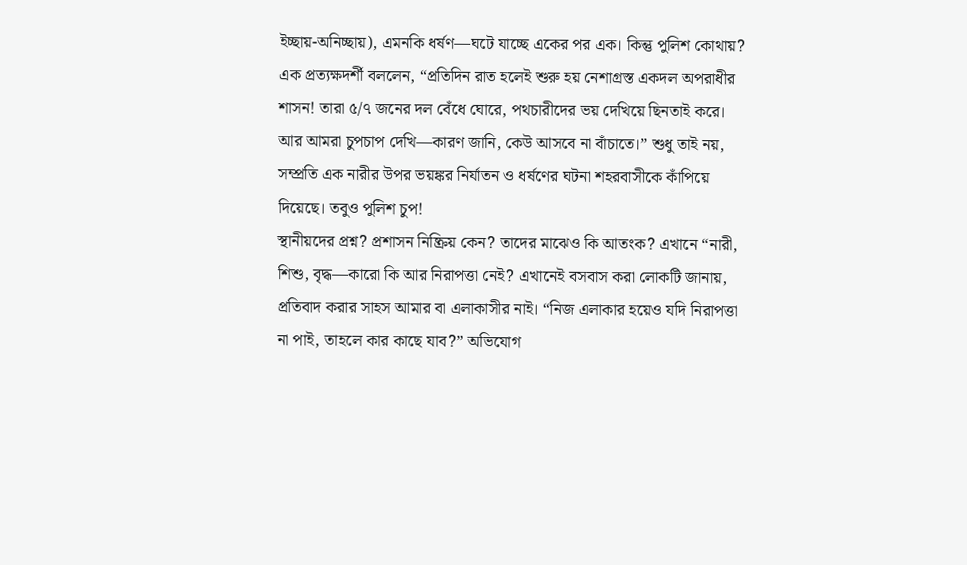ইচ্ছায়-অনিচ্ছায়), এমনকি ধর্ষণ—ঘটে যাচ্ছে একের পর এক। কিন্তু পুলিশ কোথায়?
এক প্রত্যক্ষদর্শী বললেন, “প্রতিদিন রাত হলেই শুরু হয় নেশাগ্রস্ত একদল অপরাধীর শাসন! তারা ৫/৭ জনের দল বেঁধে ঘোরে, পথচারীদের ভয় দেখিয়ে ছিনতাই করে। আর আমরা চুপচাপ দেখি—কারণ জানি, কেউ আসবে না বাঁচাতে।” শুধু তাই নয়, সম্প্রতি এক নারীর উপর ভয়ঙ্কর নির্যাতন ও ধর্ষণের ঘটনা শহরবাসীকে কাঁপিয়ে দিয়েছে। তবুও পুলিশ চুপ!
স্থানীয়দের প্রশ্ন? প্রশাসন নিষ্ক্রিয় কেন? তাদের মাঝেও কি আতংক? এখানে “নারী, শিশু, বৃদ্ধ—কারো কি আর নিরাপত্তা নেই? এখানেই বসবাস করা লোকটি জানায়, প্রতিবাদ করার সাহস আমার বা এলাকাসীর নাই। “নিজ এলাকার হয়েও যদি নিরাপত্তা না পাই, তাহলে কার কাছে যাব?” অভিযোগ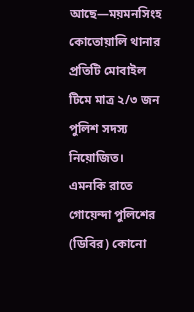আছে—ময়মনসিংহ কোতোয়ালি থানার প্রতিটি মোবাইল টিমে মাত্র ২/৩ জন পুলিশ সদস্য নিয়োজিত। এমনকি রাতে গোয়েন্দা পুলিশের (ডিবির) কোনো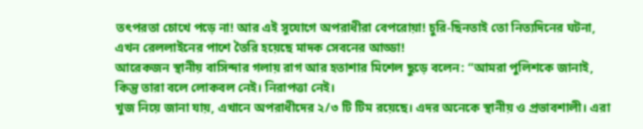তৎপরতা চোখে পড়ে না! আর এই সুযোগে অপরাধীরা বেপরোয়া! চুরি-ছিনতাই তো নিত্যদিনের ঘটনা, এখন রেললাইনের পাশে তৈরি হয়েছে মাদক সেবনের আড্ডা!
আরেকজন স্থানীয় বাসিন্দার গলায় রাগ আর হতাশার মিশেল ছুড়ে বলেন: “আমরা পুলিশকে জানাই, কিন্তু তারা বলে লোকবল নেই। নিরাপত্তা নেই।
খুজ নিয়ে জানা যায়, এখানে অপরাধীদের ২/৩ টি টিম রয়েছে। এদর অনেকে স্থানীয় ও প্রভাবশালী। এরা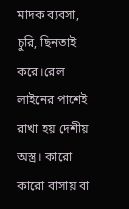মাদক ব্যবসা, চুরি, ছিনতাই করে।রেল লাইনের পাশেই রাখা হয় দেশীয় অস্ত্র। কারো কারো বাসায় বা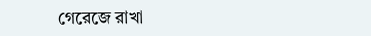গেরেজে রাখা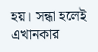হয়। সন্ধা হলেই এখানকার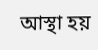আস্থা হয়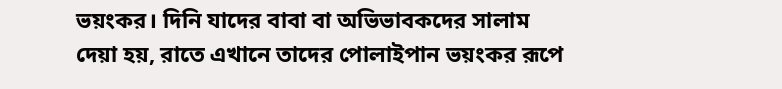ভয়ংকর। দিনি যাদের বাবা বা অভিভাবকদের সালাম দেয়া হয়, রাতে এখানে তাদের পোলাইপান ভয়ংকর রূপে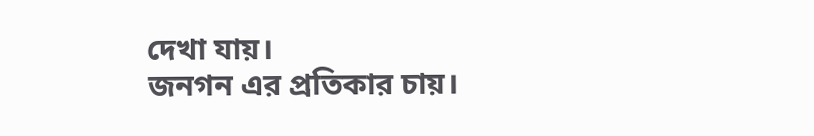দেখা যায়।
জনগন এর প্রতিকার চায়।